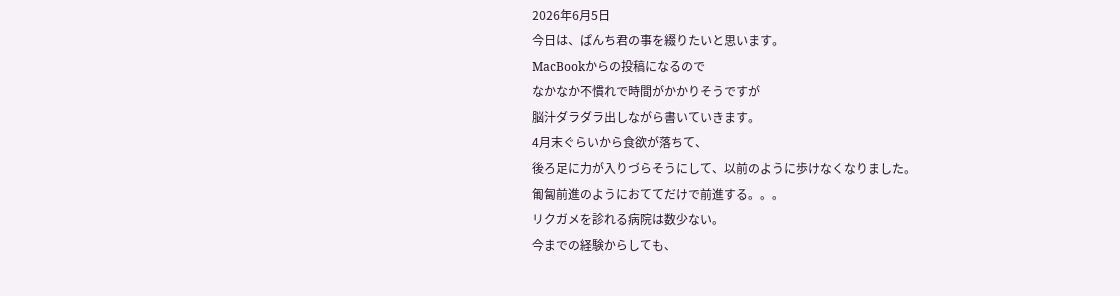2026年6月5日
今日は、ぱんち君の事を綴りたいと思います。
MacBookからの投稿になるので
なかなか不慣れで時間がかかりそうですが
脳汁ダラダラ出しながら書いていきます。
4月末ぐらいから食欲が落ちて、
後ろ足に力が入りづらそうにして、以前のように歩けなくなりました。
匍匐前進のようにおててだけで前進する。。。
リクガメを診れる病院は数少ない。
今までの経験からしても、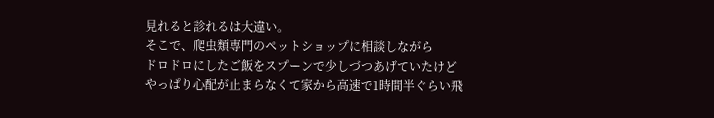見れると診れるは大違い。
そこで、爬虫類専門のペットショップに相談しながら
ドロドロにしたご飯をスプーンで少しづつあげていたけど
やっぱり心配が止まらなくて家から高速で1時間半ぐらい飛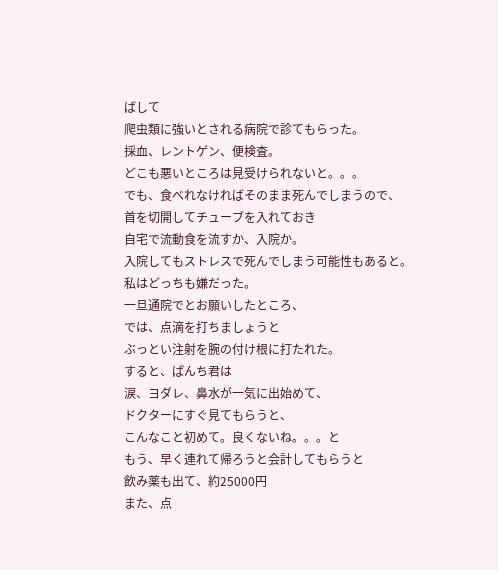ばして
爬虫類に強いとされる病院で診てもらった。
採血、レントゲン、便検査。
どこも悪いところは見受けられないと。。。
でも、食べれなければそのまま死んでしまうので、
首を切開してチューブを入れておき
自宅で流動食を流すか、入院か。
入院してもストレスで死んでしまう可能性もあると。
私はどっちも嫌だった。
一旦通院でとお願いしたところ、
では、点滴を打ちましょうと
ぶっとい注射を腕の付け根に打たれた。
すると、ぱんち君は
涙、ヨダレ、鼻水が一気に出始めて、
ドクターにすぐ見てもらうと、
こんなこと初めて。良くないね。。。と
もう、早く連れて帰ろうと会計してもらうと
飲み薬も出て、約25000円
また、点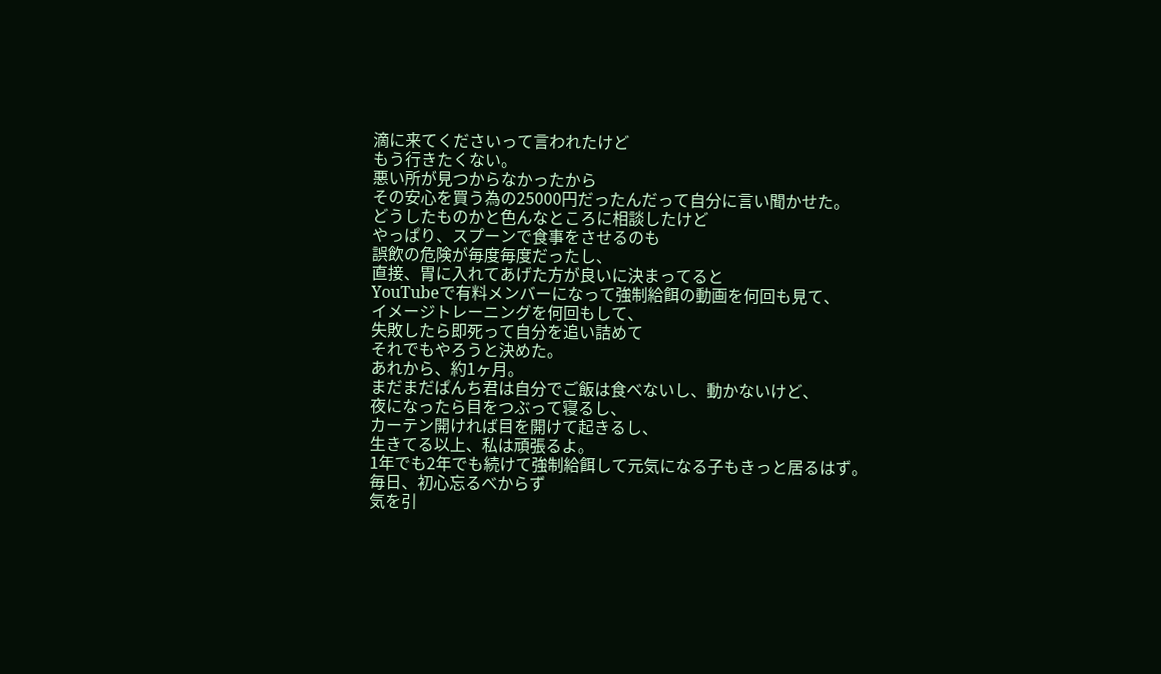滴に来てくださいって言われたけど
もう行きたくない。
悪い所が見つからなかったから
その安心を買う為の25000円だったんだって自分に言い聞かせた。
どうしたものかと色んなところに相談したけど
やっぱり、スプーンで食事をさせるのも
誤飲の危険が毎度毎度だったし、
直接、胃に入れてあげた方が良いに決まってると
YouTubeで有料メンバーになって強制給餌の動画を何回も見て、
イメージトレーニングを何回もして、
失敗したら即死って自分を追い詰めて
それでもやろうと決めた。
あれから、約1ヶ月。
まだまだぱんち君は自分でご飯は食べないし、動かないけど、
夜になったら目をつぶって寝るし、
カーテン開ければ目を開けて起きるし、
生きてる以上、私は頑張るよ。
1年でも2年でも続けて強制給餌して元気になる子もきっと居るはず。
毎日、初心忘るべからず
気を引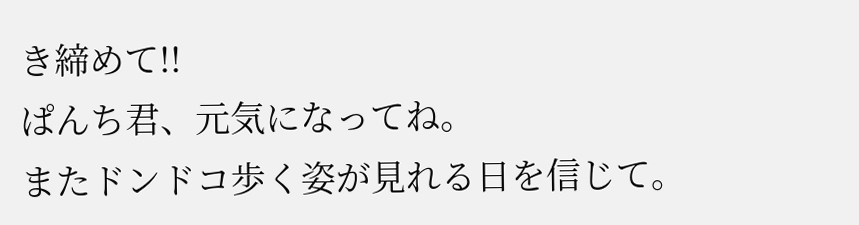き締めて!!
ぱんち君、元気になってね。
またドンドコ歩く姿が見れる日を信じて。